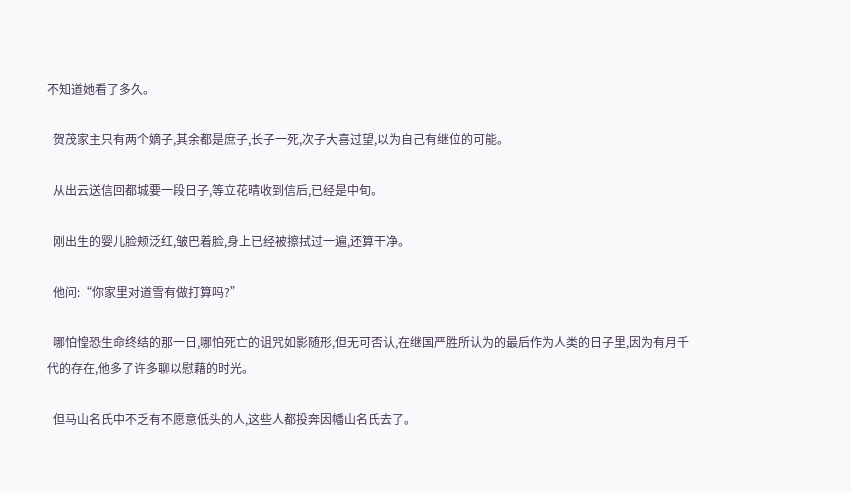不知道她看了多久。

  贺茂家主只有两个嫡子,其余都是庶子,长子一死,次子大喜过望,以为自己有继位的可能。

  从出云送信回都城要一段日子,等立花晴收到信后,已经是中旬。

  刚出生的婴儿脸颊泛红,皱巴着脸,身上已经被擦拭过一遍,还算干净。

  他问:“你家里对道雪有做打算吗?”

  哪怕惶恐生命终结的那一日,哪怕死亡的诅咒如影随形,但无可否认,在继国严胜所认为的最后作为人类的日子里,因为有月千代的存在,他多了许多聊以慰藉的时光。

  但马山名氏中不乏有不愿意低头的人,这些人都投奔因幡山名氏去了。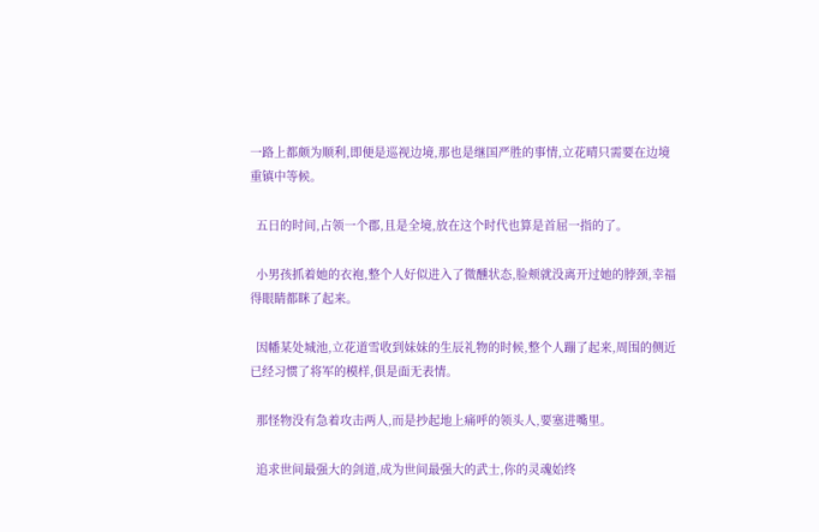一路上都颇为顺利,即便是巡视边境,那也是继国严胜的事情,立花晴只需要在边境重镇中等候。

  五日的时间,占领一个郡,且是全境,放在这个时代也算是首屈一指的了。

  小男孩抓着她的衣袍,整个人好似进入了微醺状态,脸颊就没离开过她的脖颈,幸福得眼睛都眯了起来。

  因幡某处城池,立花道雪收到妹妹的生辰礼物的时候,整个人蹦了起来,周围的侧近已经习惯了将军的模样,俱是面无表情。

  那怪物没有急着攻击两人,而是抄起地上痛呼的领头人,要塞进嘴里。

  追求世间最强大的剑道,成为世间最强大的武士,你的灵魂始终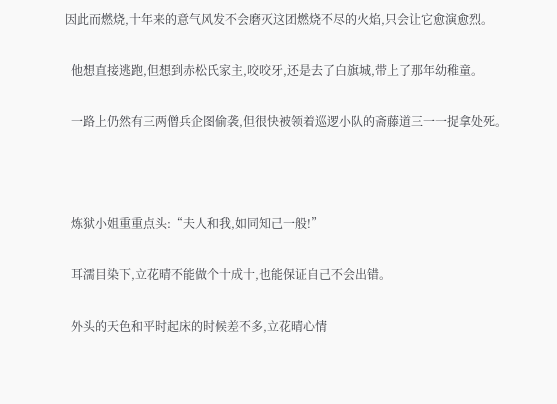因此而燃烧,十年来的意气风发不会磨灭这团燃烧不尽的火焰,只会让它愈演愈烈。

  他想直接逃跑,但想到赤松氏家主,咬咬牙,还是去了白旗城,带上了那年幼稚童。

  一路上仍然有三两僧兵企图偷袭,但很快被领着巡逻小队的斋藤道三一一捉拿处死。



  炼狱小姐重重点头:“夫人和我,如同知己一般!”

  耳濡目染下,立花晴不能做个十成十,也能保证自己不会出错。

  外头的天色和平时起床的时候差不多,立花晴心情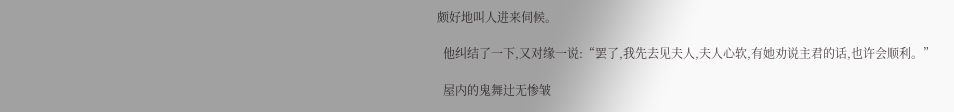颇好地叫人进来伺候。

  他纠结了一下,又对缘一说:“罢了,我先去见夫人,夫人心软,有她劝说主君的话,也许会顺利。”

  屋内的鬼舞辻无惨皱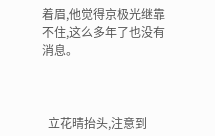着眉,他觉得京极光继靠不住,这么多年了也没有消息。



  立花晴抬头,注意到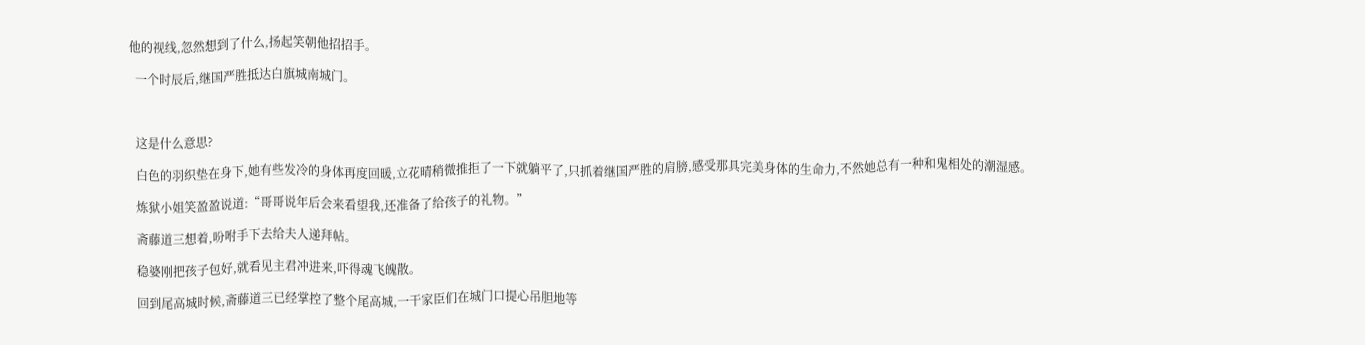他的视线,忽然想到了什么,扬起笑朝他招招手。

  一个时辰后,继国严胜抵达白旗城南城门。



  这是什么意思?

  白色的羽织垫在身下,她有些发冷的身体再度回暖,立花晴稍微推拒了一下就躺平了,只抓着继国严胜的肩膀,感受那具完美身体的生命力,不然她总有一种和鬼相处的潮湿感。

  炼狱小姐笑盈盈说道:“哥哥说年后会来看望我,还准备了给孩子的礼物。”

  斋藤道三想着,吩咐手下去给夫人递拜帖。

  稳婆刚把孩子包好,就看见主君冲进来,吓得魂飞魄散。

  回到尾高城时候,斋藤道三已经掌控了整个尾高城,一干家臣们在城门口提心吊胆地等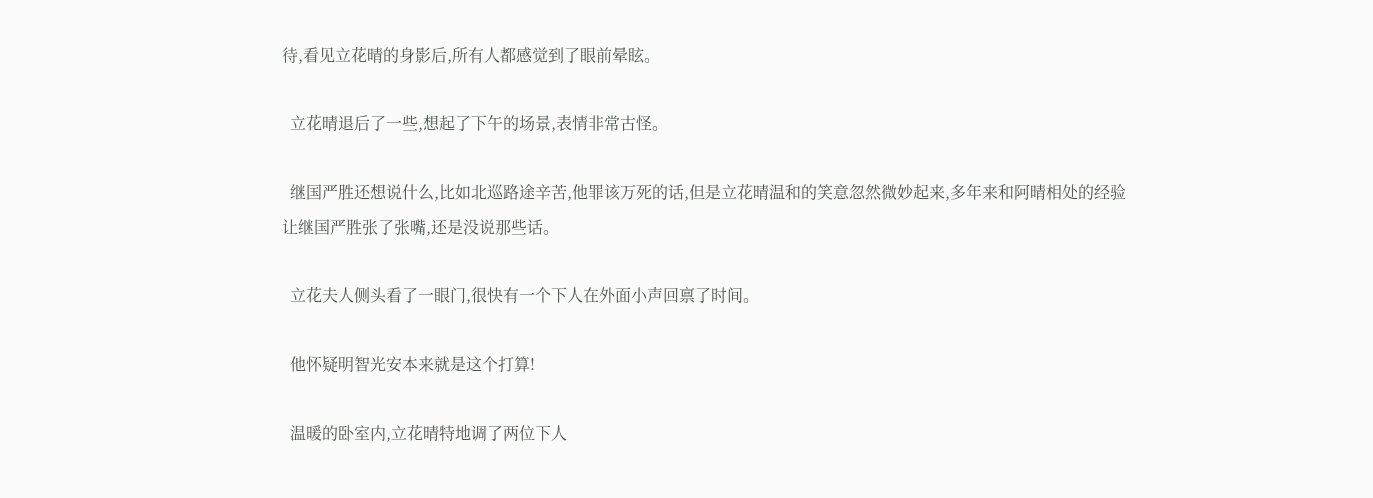待,看见立花晴的身影后,所有人都感觉到了眼前晕眩。

  立花晴退后了一些,想起了下午的场景,表情非常古怪。

  继国严胜还想说什么,比如北巡路途辛苦,他罪该万死的话,但是立花晴温和的笑意忽然微妙起来,多年来和阿晴相处的经验让继国严胜张了张嘴,还是没说那些话。

  立花夫人侧头看了一眼门,很快有一个下人在外面小声回禀了时间。

  他怀疑明智光安本来就是这个打算!

  温暖的卧室内,立花晴特地调了两位下人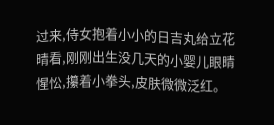过来,侍女抱着小小的日吉丸给立花晴看,刚刚出生没几天的小婴儿眼睛惺忪,攥着小拳头,皮肤微微泛红。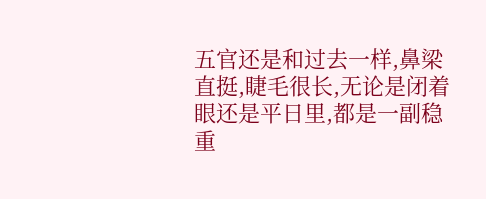五官还是和过去一样,鼻梁直挺,睫毛很长,无论是闭着眼还是平日里,都是一副稳重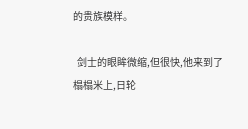的贵族模样。

  剑士的眼眸微缩,但很快,他来到了榻榻米上,日轮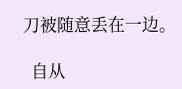刀被随意丢在一边。

  自从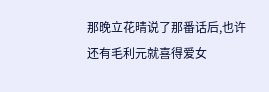那晚立花晴说了那番话后,也许还有毛利元就喜得爱女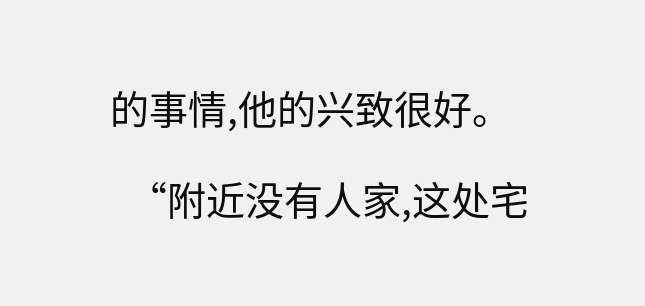的事情,他的兴致很好。

  “附近没有人家,这处宅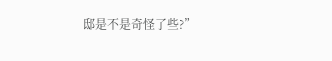邸是不是奇怪了些?”